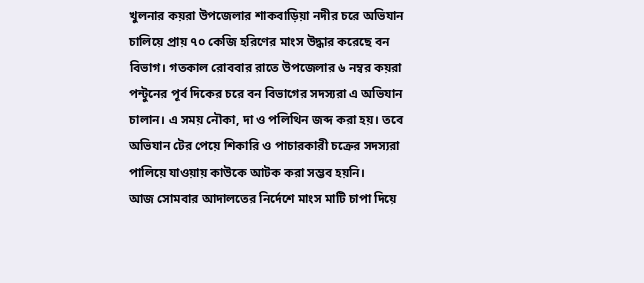খুলনার কয়রা উপজেলার শাকবাড়িয়া নদীর চরে অভিযান চালিয়ে প্রায় ৭০ কেজি হরিণের মাংস উদ্ধার করেছে বন বিভাগ। গতকাল রোববার রাতে উপজেলার ৬ নম্বর কয়রা পন্টুনের পূর্ব দিকের চরে বন বিভাগের সদস্যরা এ অভিযান চালান। এ সময় নৌকা, দা ও পলিথিন জব্দ করা হয়। তবে অভিযান টের পেয়ে শিকারি ও পাচারকারী চক্রের সদস্যরা পালিয়ে যাওয়ায় কাউকে আটক করা সম্ভব হয়নি।
আজ সোমবার আদালতের নির্দেশে মাংস মাটি চাপা দিয়ে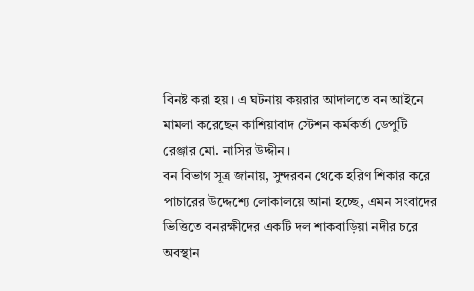বিনষ্ট করা হয়। এ ঘটনায় কয়রার আদালতে বন আইনে মামলা করেছেন কাশিয়াবাদ স্টেশন কর্মকর্তা ডেপুটি রেঞ্জার মো. নাসির উদ্দীন।
বন বিভাগ সূত্র জানায়, সুন্দরবন থেকে হরিণ শিকার করে পাচারের উদ্দেশ্যে লোকালয়ে আনা হচ্ছে, এমন সংবাদের ভিত্তিতে বনরক্ষীদের একটি দল শাকবাড়িয়া নদীর চরে অবস্থান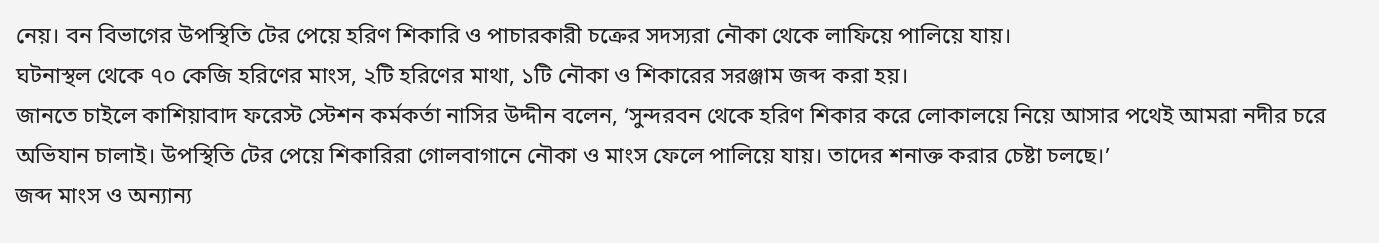নেয়। বন বিভাগের উপস্থিতি টের পেয়ে হরিণ শিকারি ও পাচারকারী চক্রের সদস্যরা নৌকা থেকে লাফিয়ে পালিয়ে যায়।
ঘটনাস্থল থেকে ৭০ কেজি হরিণের মাংস, ২টি হরিণের মাথা, ১টি নৌকা ও শিকারের সরঞ্জাম জব্দ করা হয়।
জানতে চাইলে কাশিয়াবাদ ফরেস্ট স্টেশন কর্মকর্তা নাসির উদ্দীন বলেন, ‘সুন্দরবন থেকে হরিণ শিকার করে লোকালয়ে নিয়ে আসার পথেই আমরা নদীর চরে অভিযান চালাই। উপস্থিতি টের পেয়ে শিকারিরা গোলবাগানে নৌকা ও মাংস ফেলে পালিয়ে যায়। তাদের শনাক্ত করার চেষ্টা চলছে।’
জব্দ মাংস ও অন্যান্য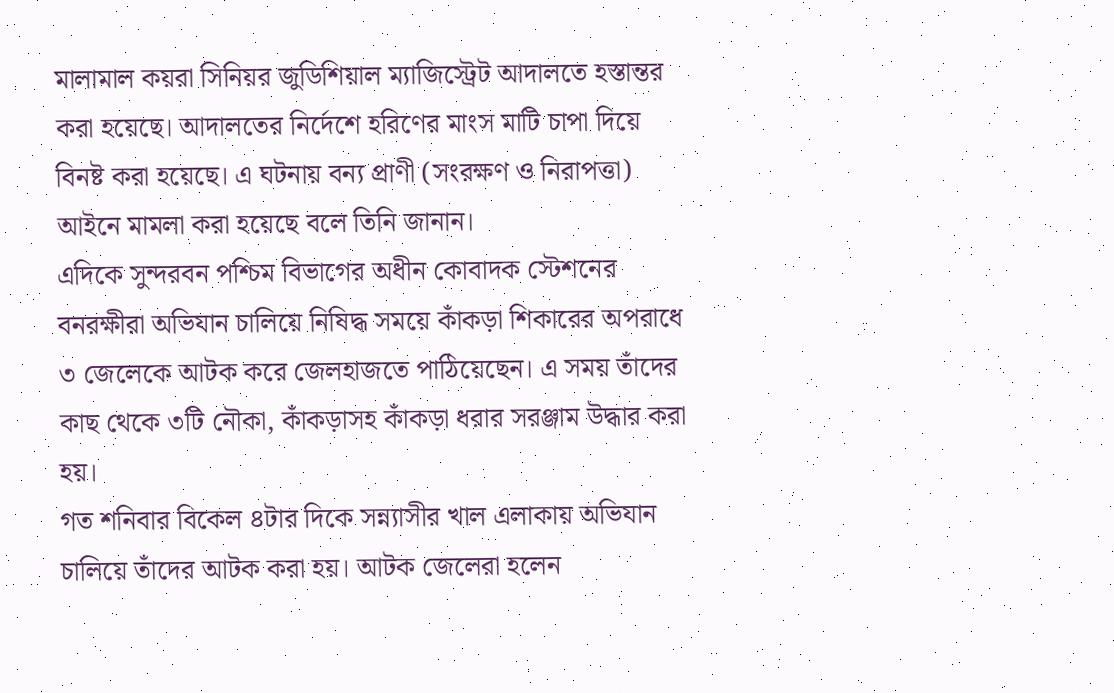মালামাল কয়রা সিনিয়র জুডিশিয়াল ম্যাজিস্ট্রেট আদালতে হস্তান্তর করা হয়েছে। আদালতের নির্দেশে হরিণের মাংস মাটি চাপা দিয়ে বিনষ্ট করা হয়েছে। এ ঘটনায় বন্য প্রাণী (সংরক্ষণ ও নিরাপত্তা) আইনে মামলা করা হয়েছে বলে তিনি জানান।
এদিকে সুন্দরবন পশ্চিম বিভাগের অধীন কোবাদক স্টেশনের বনরক্ষীরা অভিযান চালিয়ে নিষিদ্ধ সময়ে কাঁকড়া শিকারের অপরাধে ৩ জেলেকে আটক করে জেলহাজতে পাঠিয়েছেন। এ সময় তাঁদের কাছ থেকে ৩টি নৌকা, কাঁকড়াসহ কাঁকড়া ধরার সরঞ্জাম উদ্ধার করা হয়।
গত শনিবার বিকেল ৪টার দিকে সন্ন্যাসীর খাল এলাকায় অভিযান চালিয়ে তাঁদের আটক করা হয়। আটক জেলেরা হলেন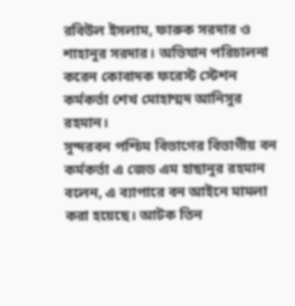রবিউল ইসলাম, ফারুক সরদার ও শাহানুর সরদার। অভিযান পরিচালনা করেন কোবাদক ফরেস্ট স্টেশন কর্মকর্তা শেখ মোহাম্মদ আনিসুর রহমান।
সুন্দরবন পশ্চিম বিভাগের বিভাগীয় বন কর্মকর্তা এ জেড এম হাছানুর রহমান বলেন, এ ব্যাপারে বন আইনে মামলা করা হয়েছে। আটক তিন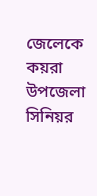জেলেকে কয়রা উপজেলা সিনিয়র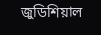জুডিশিয়াল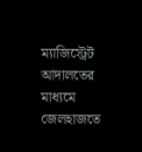ম্যাজিস্ট্রেট আদালতের মাধ্যমে জেলহাজতে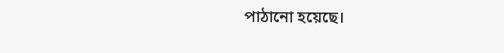পাঠানো হয়েছে।